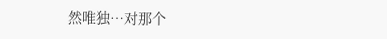然唯独…对那个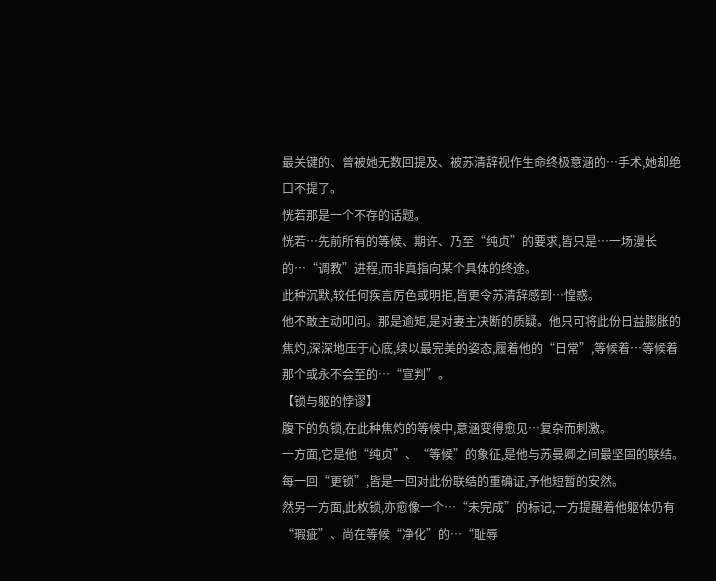最关键的、曾被她无数回提及、被苏清辞视作生命终极意涵的…手术,她却绝口不提了。
恍若那是一个不存的话题。
恍若…先前所有的等候、期许、乃至“纯贞”的要求,皆只是…一场漫长的…“调教”进程,而非真指向某个具体的终途。
此种沉默,较任何疾言厉色或明拒,皆更令苏清辞感到…惶惑。
他不敢主动叩问。那是逾矩,是对妻主决断的质疑。他只可将此份日益膨胀的焦灼,深深地压于心底,续以最完美的姿态,履着他的“日常”,等候着…等候着那个或永不会至的…“宣判”。
【锁与躯的悖谬】
腹下的负锁,在此种焦灼的等候中,意涵变得愈见…复杂而刺激。
一方面,它是他“纯贞”、“等候”的象征,是他与苏曼卿之间最坚固的联结。每一回“更锁”,皆是一回对此份联结的重确证,予他短暂的安然。
然另一方面,此枚锁,亦愈像一个…“未完成”的标记,一方提醒着他躯体仍有“瑕疵”、尚在等候“净化”的…“耻辱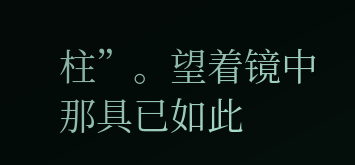柱”。望着镜中那具已如此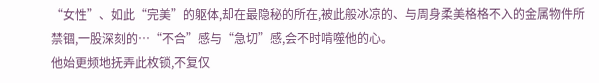“女性”、如此“完美”的躯体,却在最隐秘的所在,被此般冰凉的、与周身柔美格格不入的金属物件所禁锢,一股深刻的…“不合”感与“急切”感,会不时啃噬他的心。
他始更频地抚弄此枚锁,不复仅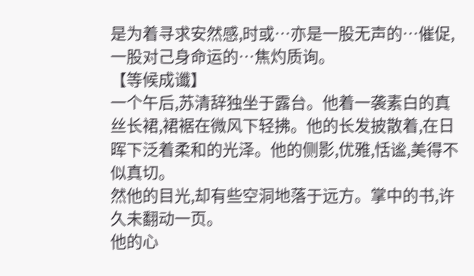是为着寻求安然感,时或…亦是一股无声的…催促,一股对己身命运的…焦灼质询。
【等候成谶】
一个午后,苏清辞独坐于露台。他着一袭素白的真丝长裙,裙裾在微风下轻拂。他的长发披散着,在日晖下泛着柔和的光泽。他的侧影,优雅,恬谧,美得不似真切。
然他的目光,却有些空洞地落于远方。掌中的书,许久未翻动一页。
他的心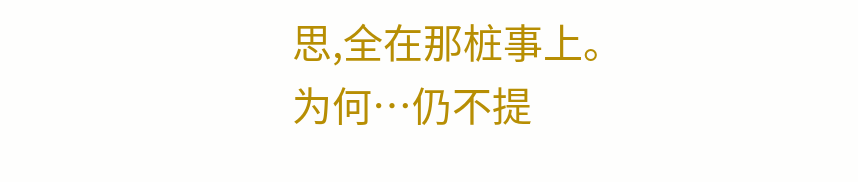思,全在那桩事上。
为何…仍不提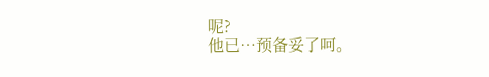呢?
他已…预备妥了呵。